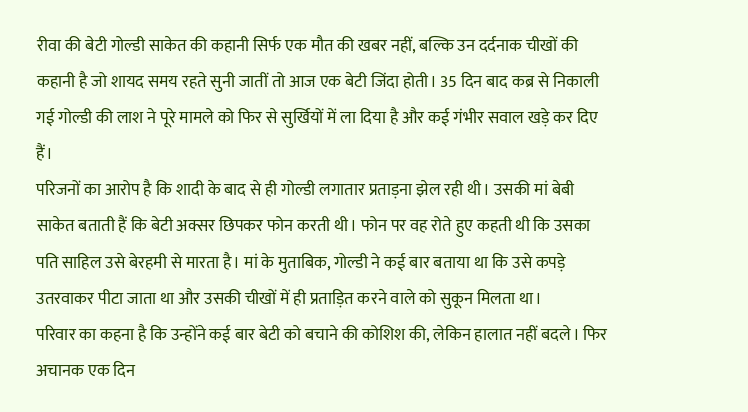रीवा की बेटी गोल्डी साकेत की कहानी सिर्फ एक मौत की खबर नहीं, बल्कि उन दर्दनाक चीखों की कहानी है जो शायद समय रहते सुनी जातीं तो आज एक बेटी जिंदा होती। 35 दिन बाद कब्र से निकाली गई गोल्डी की लाश ने पूरे मामले को फिर से सुर्खियों में ला दिया है और कई गंभीर सवाल खड़े कर दिए हैं।
परिजनों का आरोप है कि शादी के बाद से ही गोल्डी लगातार प्रताड़ना झेल रही थी। उसकी मां बेबी साकेत बताती हैं कि बेटी अक्सर छिपकर फोन करती थी। फोन पर वह रोते हुए कहती थी कि उसका पति साहिल उसे बेरहमी से मारता है। मां के मुताबिक, गोल्डी ने कई बार बताया था कि उसे कपड़े उतरवाकर पीटा जाता था और उसकी चीखों में ही प्रताड़ित करने वाले को सुकून मिलता था।
परिवार का कहना है कि उन्होंने कई बार बेटी को बचाने की कोशिश की, लेकिन हालात नहीं बदले। फिर अचानक एक दिन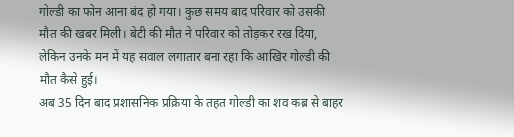गोल्डी का फोन आना बंद हो गया। कुछ समय बाद परिवार को उसकी मौत की खबर मिली। बेटी की मौत ने परिवार को तोड़कर रख दिया, लेकिन उनके मन में यह सवाल लगातार बना रहा कि आखिर गोल्डी की मौत कैसे हुई।
अब 35 दिन बाद प्रशासनिक प्रक्रिया के तहत गोल्डी का शव कब्र से बाहर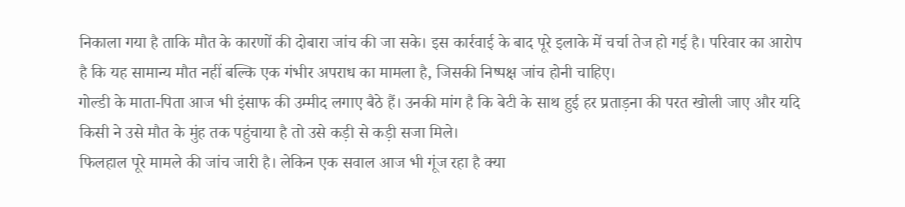निकाला गया है ताकि मौत के कारणों की दोबारा जांच की जा सके। इस कार्रवाई के बाद पूरे इलाके में चर्चा तेज हो गई है। परिवार का आरोप है कि यह सामान्य मौत नहीं बल्कि एक गंभीर अपराध का मामला है, जिसकी निष्पक्ष जांच होनी चाहिए।
गोल्डी के माता-पिता आज भी इंसाफ की उम्मीद लगाए बैठे हैं। उनकी मांग है कि बेटी के साथ हुई हर प्रताड़ना की परत खोली जाए और यदि किसी ने उसे मौत के मुंह तक पहुंचाया है तो उसे कड़ी से कड़ी सजा मिले।
फिलहाल पूरे मामले की जांच जारी है। लेकिन एक सवाल आज भी गूंज रहा है क्या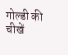गोल्डी की चीखें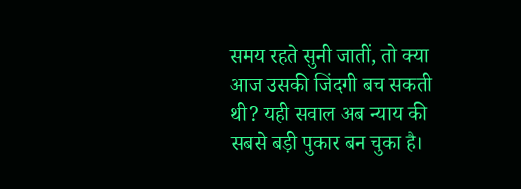समय रहते सुनी जातीं, तो क्या आज उसकी जिंदगी बच सकती थी? यही सवाल अब न्याय की सबसे बड़ी पुकार बन चुका है।